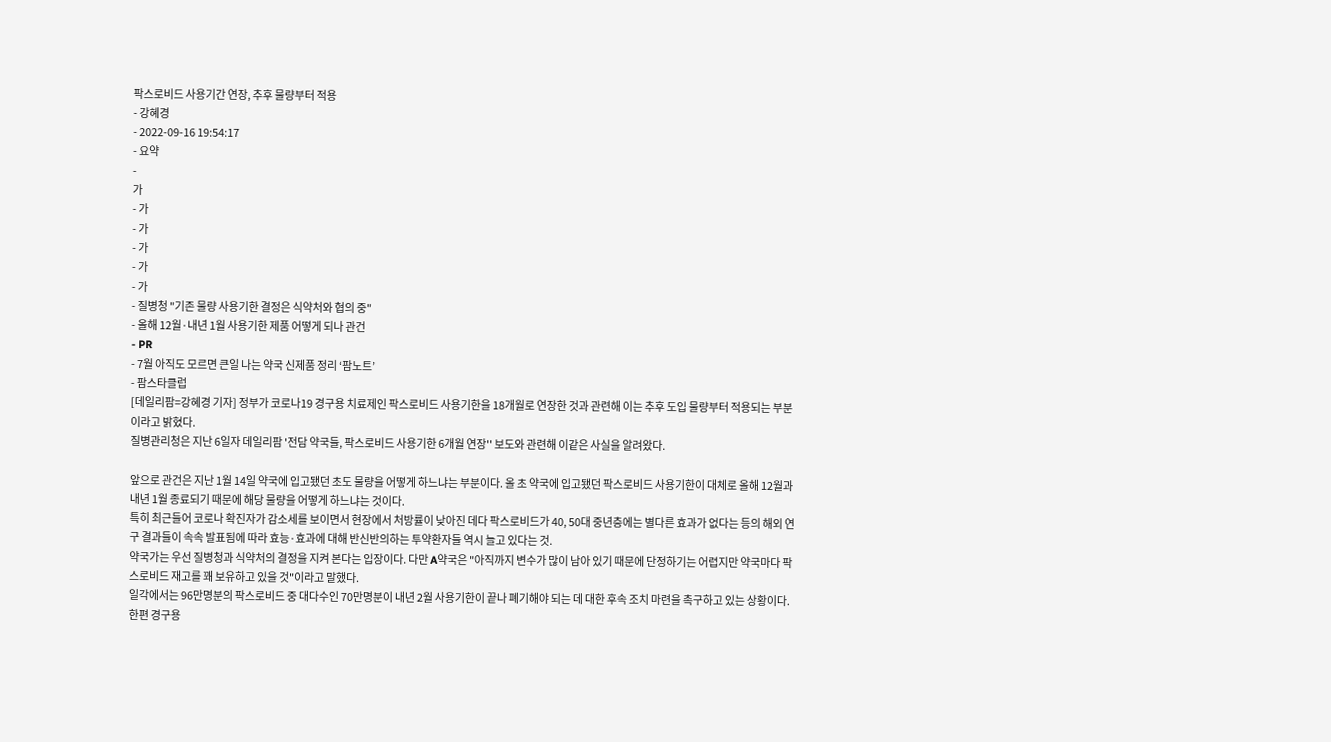팍스로비드 사용기간 연장, 추후 물량부터 적용
- 강혜경
- 2022-09-16 19:54:17
- 요약
-
가
- 가
- 가
- 가
- 가
- 가
- 질병청 "기존 물량 사용기한 결정은 식약처와 협의 중"
- 올해 12월·내년 1월 사용기한 제품 어떻게 되나 관건
- PR
- 7월 아직도 모르면 큰일 나는 약국 신제품 정리 ‘팜노트’
- 팜스타클럽
[데일리팜=강혜경 기자] 정부가 코로나19 경구용 치료제인 팍스로비드 사용기한을 18개월로 연장한 것과 관련해 이는 추후 도입 물량부터 적용되는 부분이라고 밝혔다.
질병관리청은 지난 6일자 데일리팜 '전담 약국들, 팍스로비드 사용기한 6개월 연장'' 보도와 관련해 이같은 사실을 알려왔다.

앞으로 관건은 지난 1월 14일 약국에 입고됐던 초도 물량을 어떻게 하느냐는 부분이다. 올 초 약국에 입고됐던 팍스로비드 사용기한이 대체로 올해 12월과 내년 1월 종료되기 때문에 해당 물량을 어떻게 하느냐는 것이다.
특히 최근들어 코로나 확진자가 감소세를 보이면서 현장에서 처방률이 낮아진 데다 팍스로비드가 40, 50대 중년층에는 별다른 효과가 없다는 등의 해외 연구 결과들이 속속 발표됨에 따라 효능·효과에 대해 반신반의하는 투약환자들 역시 늘고 있다는 것.
약국가는 우선 질병청과 식약처의 결정을 지켜 본다는 입장이다. 다만 A약국은 "아직까지 변수가 많이 남아 있기 때문에 단정하기는 어렵지만 약국마다 팍스로비드 재고를 꽤 보유하고 있을 것"이라고 말했다.
일각에서는 96만명분의 팍스로비드 중 대다수인 70만명분이 내년 2월 사용기한이 끝나 폐기해야 되는 데 대한 후속 조치 마련을 촉구하고 있는 상황이다.
한편 경구용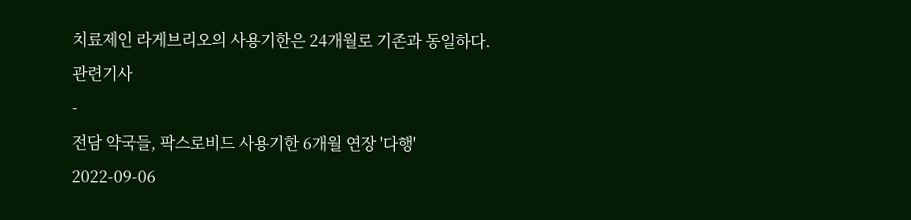치료제인 라게브리오의 사용기한은 24개월로 기존과 동일하다.
관련기사
-
전담 약국들, 팍스로비드 사용기한 6개월 연장 '다행'
2022-09-06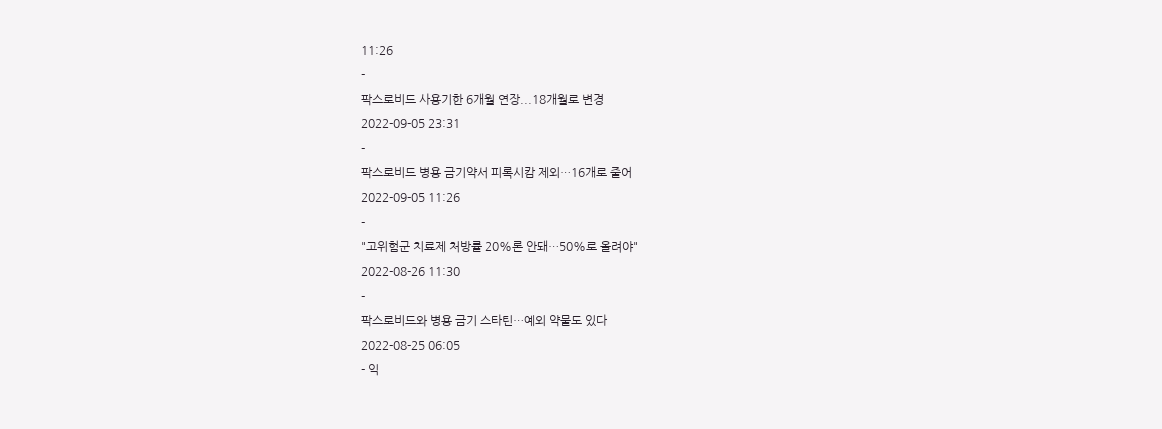11:26
-
팍스로비드 사용기한 6개월 연장...18개월로 변경
2022-09-05 23:31
-
팍스로비드 병용 금기약서 피록시캄 제외…16개로 줄어
2022-09-05 11:26
-
"고위험군 치료제 처방률 20%론 안돼…50%로 올려야"
2022-08-26 11:30
-
팍스로비드와 병용 금기 스타틴…예외 약물도 있다
2022-08-25 06:05
- 익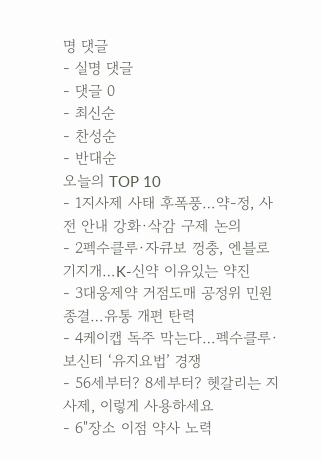명 댓글
- 실명 댓글
- 댓글 0
- 최신순
- 찬성순
- 반대순
오늘의 TOP 10
- 1지사제 사태 후폭풍…약-정, 사전 안내 강화·삭감 구제 논의
- 2펙수클루·자큐보 껑충, 엔블로 기지개…K-신약 이유있는 약진
- 3대웅제약 거점도매 공정위 민원 종결…유통 개편 탄력
- 4케이캡 독주 막는다…펙수클루·보신티 ‘유지요법’ 경쟁
- 56세부터? 8세부터? 헷갈리는 지사제, 이렇게 사용하세요
- 6"장소 이점 약사 노력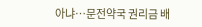아냐…문전약국 권리금 배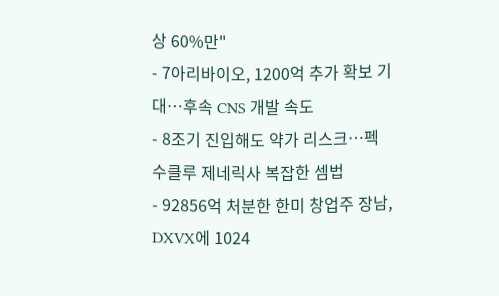상 60%만"
- 7아리바이오, 1200억 추가 확보 기대…후속 CNS 개발 속도
- 8조기 진입해도 약가 리스크…펙수클루 제네릭사 복잡한 셈법
- 92856억 처분한 한미 창업주 장남, DXVX에 1024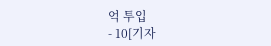억 투입
- 10[기자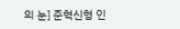의 눈] 준혁신형 인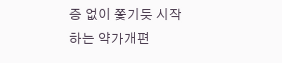증 없이 쫓기듯 시작하는 약가개편